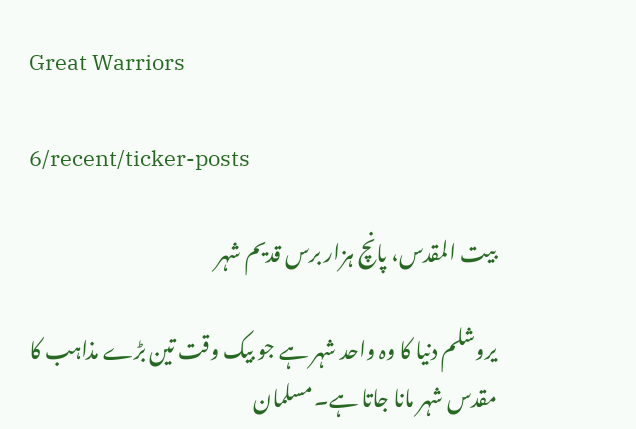Great Warriors

6/recent/ticker-posts

بیت المقدس، پانچ ہزار برس قدیم شہر

یروشلم دنیا کا وہ واحد شہر ہے جو بیک وقت تین بڑے مذاہب کا مقدس شہر مانا جاتا ہے۔ مسلمان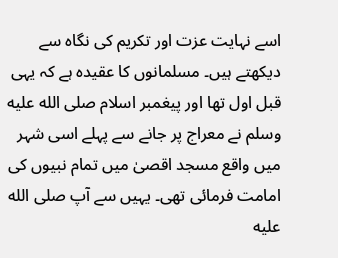اسے نہایت عزت اور تکریم کی نگاہ سے دیکھتے ہیں۔ مسلمانوں کا عقیدہ ہے کہ یہی قبل اول تھا اور پیغمبر اسلام صلى الله عليه وسلم نے معراج پر جانے سے پہلے اسی شہر میں واقع مسجد اقصیٰ میں تمام نبیوں کی امامت فرمائی تھی۔ یہیں سے آپ صلى الله عليه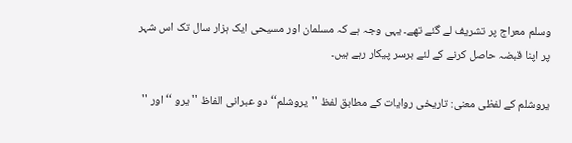وسلم معراج پر تشریف لے گئے تھے۔ یہی وجہ ہے کہ مسلمان اور مسیحی ایک ہزار سال تک اس شہر پر اپنا قبضہ حاصل کرنے کے لئے برسر پیکار رہے ہیں۔

یروشلم کے لفظی معنی: تاریخی روایات کے مطابق لفظ ''یروشلم‘‘ دو عبرانی الفاظ '' یرو ‘‘ اور ''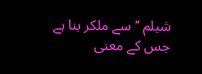شیلم ‘‘سے ملکر بنا ہے جس کے معنی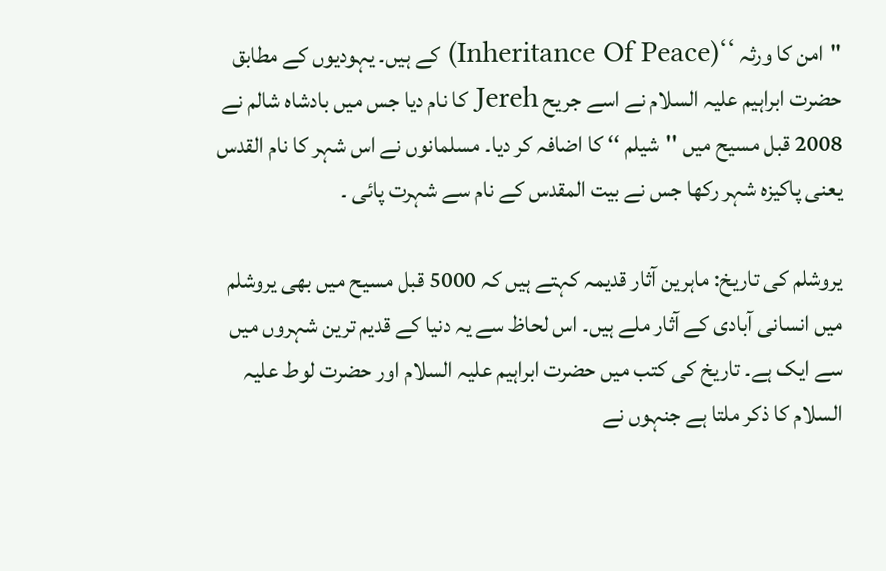''امن کا ورثہ ‘‘(Inheritance Of Peace) کے ہیں۔ یہودیوں کے مطابق حضرت ابراہیم علیہ السلام نے اسے جریح Jereh کا نام دیا جس میں بادشاہ شالم نے 2008 قبل مسیح میں ''شیلم ‘‘ کا اضافہ کر دیا۔ مسلمانوں نے اس شہر کا نام القدس یعنی پاکیزہ شہر رکھا جس نے بیت المقدس کے نام سے شہرت پائی ۔

یروشلم کی تاریخ: ماہرین آثار قدیمہ کہتے ہیں کہ 5000 قبل مسیح میں بھی یروشلم میں انسانی آبادی کے آثار ملے ہیں۔ اس لحاظ سے یہ دنیا کے قدیم ترین شہروں میں سے ایک ہے۔ تاریخ کی کتب میں حضرت ابراہیم علیہ السلام اور حضرت لوط علیہ السلام کا ذکر ملتا ہے جنہوں نے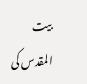بیت المقدس کی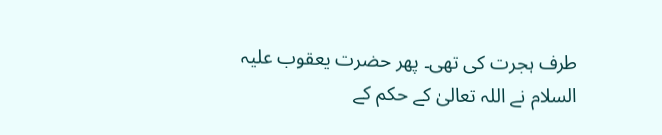طرف ہجرت کی تھی۔ پھر حضرت یعقوب علیہ السلام نے اللہ تعالیٰ کے حکم کے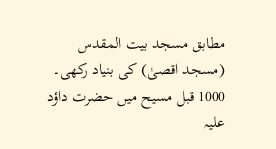مطابق مسجد بیت المقدس (مسجد اقصیٰ) کی بنیاد رکھی۔ 1000 قبل مسیح میں حضرت داؤد علیہ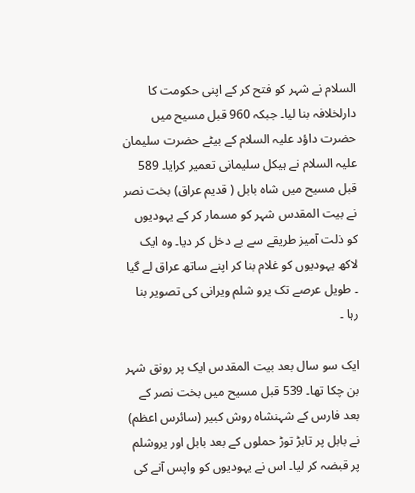السلام نے شہر کو فتح کر کے اپنی حکومت کا دارلخلافہ بنا لیا۔ جبکہ 960 قبل مسیح میں حضرت داؤد علیہ السلام کے بیٹے حضرت سلیمان علیہ السلام نے ہیکل سلیمانی تعمیر کرایا۔ 589 قبل مسیح میں شاہ بابل ( قدیم عراق) بخت نصر نے بیت المقدس شہر کو مسمار کر کے یہودیوں کو ذلت آمیز طریقے سے بے دخل کر دیا۔ وہ ایک لاکھ یہودیوں کو غلام بنا کر اپنے ساتھ عراق لے گیا ۔ طویل عرصے تک یرو شلم ویرانی کی تصویر بنا رہا ۔

ایک سو سال بعد بیت المقدس ایک پر رونق شہر بن چکا تھا۔ 539 قبل مسیح میں بخت نصر کے بعد فارس کے شہنشاہ روش کبیر (سائرس اعظم) نے بابل پر تابڑ توڑ حملوں کے بعد بابل اور یروشلم پر قبضہ کر لیا۔ اس نے یہودیوں کو واپس آنے کی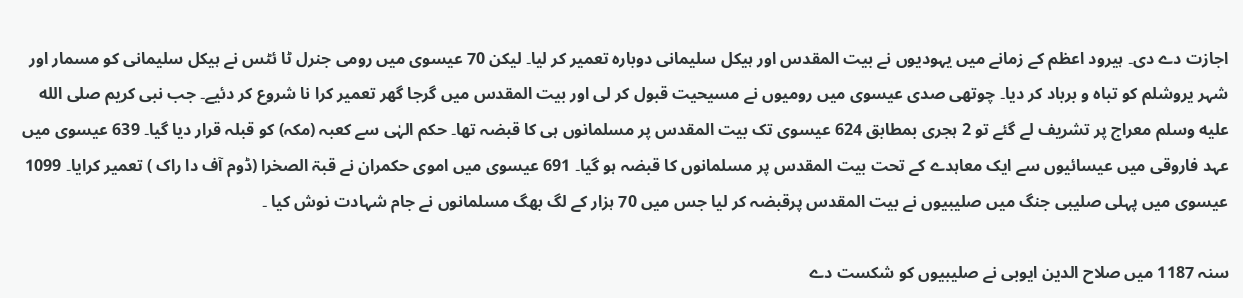اجازت دے دی۔ ہیرود اعظم کے زمانے میں یہودیوں نے بیت المقدس اور ہیکل سلیمانی دوبارہ تعمیر کر لیا۔ لیکن 70 عیسوی میں رومی جنرل ٹا ئٹس نے ہیکل سلیمانی کو مسمار اور شہر یروشلم کو تباہ و برباد کر دیا۔ چوتھی صدی عیسوی میں رومیوں نے مسیحیت قبول کر لی اور بیت المقدس میں گرجا گھر تعمیر کرا نا شروع کر دئیے۔ جب نبی کریم صلى الله عليه وسلم معراج پر تشریف لے گئے تو 2 ہجری بمطابق 624 عیسوی تک بیت المقدس پر مسلمانوں ہی کا قبضہ تھا۔ حکم الہٰی سے کعبہ (مکہ) کو قبلہ قرار دیا گیا۔ 639 عیسوی میں عہد فاروقی میں عیسائیوں سے ایک معاہدے کے تحت بیت المقدس پر مسلمانوں کا قبضہ ہو گیا۔ 691 عیسوی میں اموی حکمران نے قبۃ الصخرا (ڈوم آف دا راک ) تعمیر کرایا۔ 1099 عیسوی میں پہلی صلیبی جنگ میں صلیبیوں نے بیت المقدس پرقبضہ کر لیا جس میں 70 ہزار کے لگ بھگ مسلمانوں نے جام شہادت نوش کیا ۔

سنہ 1187 میں صلاح الدین ایوبی نے صلیبیوں کو شکست دے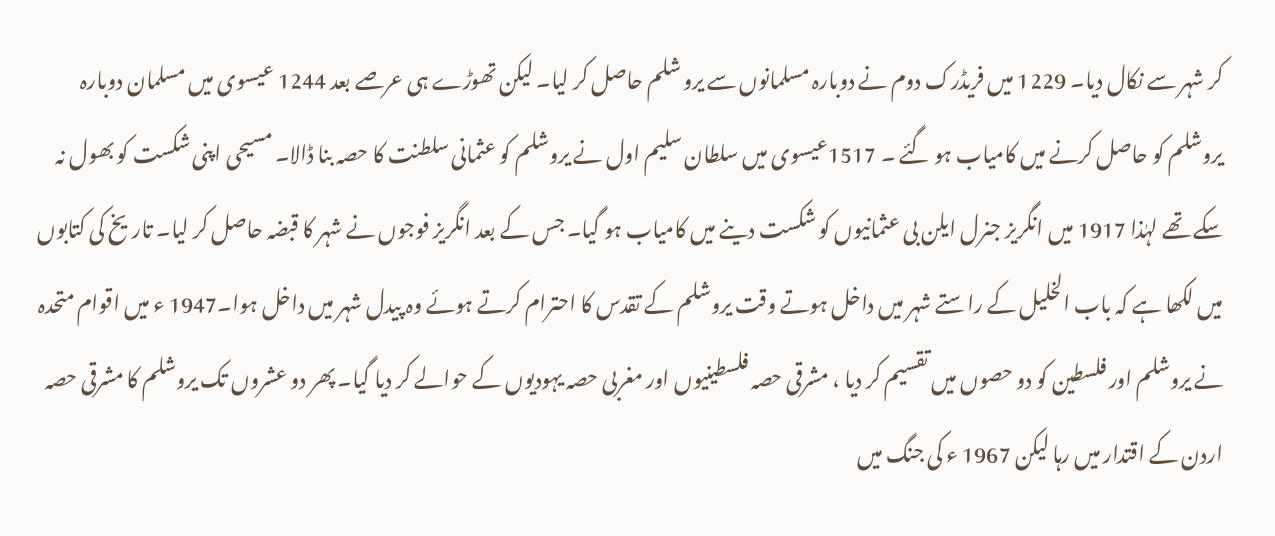کر شہر سے نکال دیا۔ 1229 میں فریڈرک دوم نے دوبارہ مسلمانوں سے یرو شلم حاصل کر لیا۔ لیکن تھوڑے ہی عرصے بعد 1244 عیسوی میں مسلمان دوبارہ یروشلم کو حاصل کرنے میں کامیاب ہو گئے ۔ 1517عیسوی میں سلطان سلیم اول نے یروشلم کو عثمانی سلطنت کا حصہ بنا ڈالا۔ مسیحی اپنی شکست کو بھول نہ سکے تھے لہٰذا 1917 میں انگریز جنرل ایلن بی عثمانیوں کو شکست دینے میں کامیاب ہو گیا۔ جس کے بعد انگریز فوجوں نے شہر کا قبضہ حاصل کر لیا۔ تاریخ کی کتابوں میں لکھا ہے کہ باب الخلیل کے راستے شہر میں داخل ہوتے وقت یروشلم کے تقدس کا احترام کرتے ہوئے وہ پیدل شہر میں داخل ہوا۔1947 ء میں اقوام متحدہ نے یروشلم اور فلسطین کو دو حصوں میں تقسیم کر دیا ، مشرقی حصہ فلسطینیوں اور مغربی حصہ یہودیوں کے حوالے کر دیا گیا۔ پھر دو عشروں تک یروشلم کا مشرقی حصہ اردن کے اقتدار میں رہا لیکن 1967 ء کی جنگ میں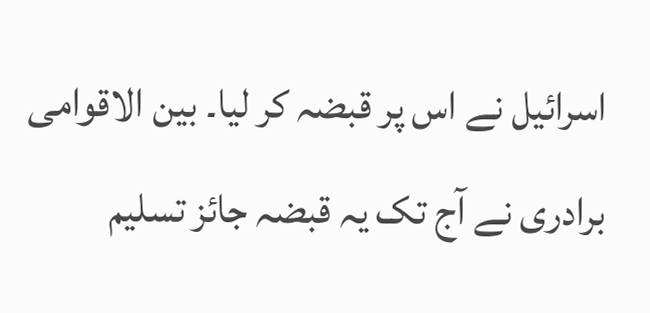اسرائیل نے اس پر قبضہ کر لیا۔ بین الاقوامی برادری نے آج تک یہ قبضہ جائز تسلیم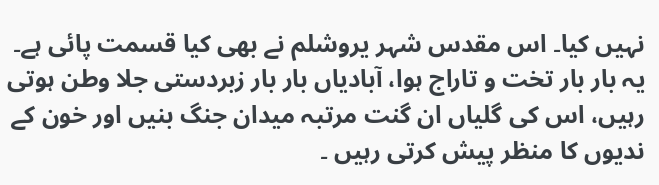نہیں کیا۔ اس مقدس شہر یروشلم نے بھی کیا قسمت پائی ہے۔ یہ بار بار تخت و تاراج ہوا، آبادیاں بار بار زبردستی جلا وطن ہوتی رہیں، اس کی گلیاں ان گنت مرتبہ میدان جنگ بنیں اور خون کے ندیوں کا منظر پیش کرتی رہیں ۔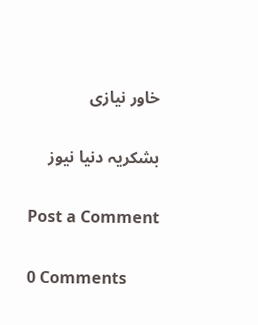خاور نیازی

بشکریہ دنیا نیوز

Post a Comment

0 Comments